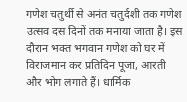गणेश चतुर्थी से अनंत चतुर्दशी तक गणेश उत्सव दस दिनों तक मनाया जाता है। इस दौरान भक्त भगवान गणेश को घर में विराजमान कर प्रतिदिन पूजा, आरती और भोग लगाते हैं। धार्मिक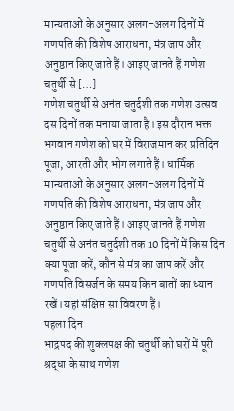मान्यताओं के अनुसार अलग-अलग दिनों में गणपति की विशेष आराधना, मंत्र जाप और अनुष्ठान किए जाते हैं। आइए जानते हैं गणेश चतुर्थी से […]
गणेश चतुर्थी से अनंत चतुर्दशी तक गणेश उत्सव दस दिनों तक मनाया जाता है। इस दौरान भक्त भगवान गणेश को घर में विराजमान कर प्रतिदिन पूजा, आरती और भोग लगाते हैं। धार्मिक मान्यताओं के अनुसार अलग-अलग दिनों में गणपति की विशेष आराधना, मंत्र जाप और अनुष्ठान किए जाते हैं। आइए जानते हैं गणेश चतुर्थी से अनंत चतुर्दशी तक 10 दिनों में किस दिन क्या पूजा करें, कौन से मंत्र का जाप करें और गणपति विसर्जन के समय किन बातों का ध्यान रखें।यहां संक्षिप्त सा विवरण हैं।
पहला दिन
भाद्रपद की शुक्लपक्ष की चतुर्थी को घरों में पूरी श्रद्धा के साथ गणेश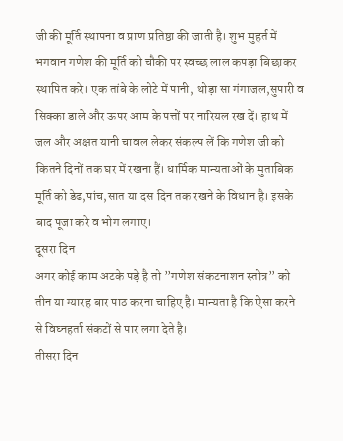जी की मूर्ति स्थापना व प्राण प्रतिष्ठा की जाती है। शुभ मुहर्त में भगवान गणेश की मूर्ति को चौकी पर स्वच्छ लाल कपड़ा बिछाकर स्थापित करे। एक तांबे के लोटे में पानी, थोड़ा सा गंगाजल,सुपारी व सिक्का डाले और ऊपर आम के पत्तों पर नारियल रख दें। हाथ में जल और अक्षत यानी चावल लेकर संकल्प लें कि गणेश जी को कितने दिनों तक घर में रखना हैं। धार्मिक मान्यताओं के मुताबिक मूर्ति को डेढ,पांच,सात या दस दिन तक रखने के विधान है। इसके बाद पूजा करे व भोग लगाए।
दूसरा दिन
अगर कोई काम अटके पड़े है तो ”गणेश संकटनाशन स्तोत्र” को तीन या ग्यारह बार पाठ करना चाहिए है। मान्यता है कि ऐसा करने से विघ्नहर्ता संकटों से पार लगा देते है।
तीसरा दिन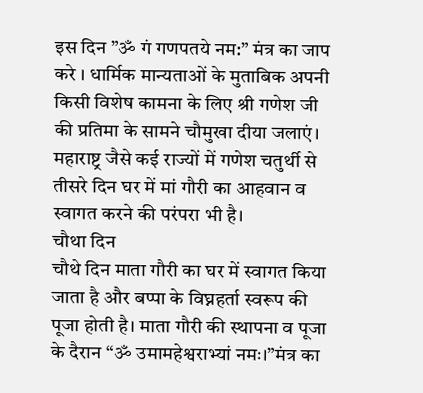इस दिन ”ॐ गं गणपतये नम:” मंत्र का जाप करे । धार्मिक मान्यताओं के मुताबिक अपनी किसी विशेष कामना के लिए श्री गणेश जी की प्रतिमा के सामने चौमुखा दीया जलाएं। महाराष्ट्र जैसे कई राज्यों में गणेश चतुर्थी से तीसरे दिन घर में मां गौरी का आहवान व स्वागत करने की परंपरा भी है।
चौथा दिन
चौथे दिन माता गौरी का घर में स्वागत किया जाता है और बप्पा के विघ्नहर्ता स्वरूप की पूजा होती है। माता गौरी की स्थापना व पूजा के दैरान “ॐ उमामहेश्वराभ्यां नमः।”मंत्र का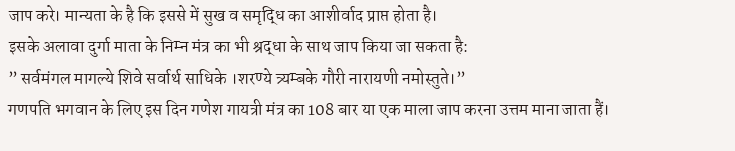जाप करे। मान्यता के है कि इससे में सुख व समृद्धि का आशीर्वाद प्राप्त होता है।
इसके अलावा दुर्गा माता के निम्न मंत्र का भी श्रद्धा के साथ जाप किया जा सकता है:
” सर्वमंगल मागल्ये शिवे सर्वार्थ साधिके ।शरण्ये त्र्यम्बके गौरी नारायणी नमोस्तुते।”
गणपति भगवान के लिए इस दिन गणेश गायत्री मंत्र का 108 बार या एक माला जाप करना उत्तम माना जाता हैं।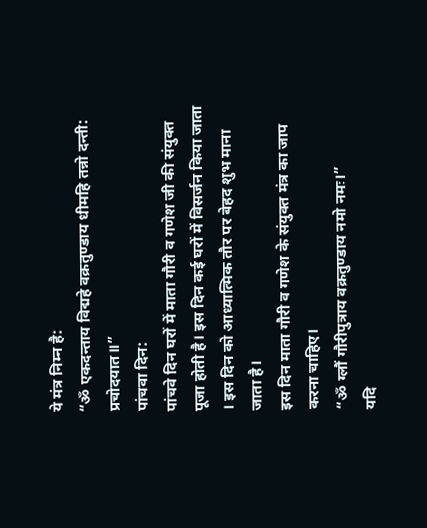ये मंत्र निम्न है:
“ॐ एकदन्ताय विद्महे वक्रतुण्डाय धीमहि तन्नो दन्ती: प्रचोदयात॥”
पांचवा दिन:
पांचवे दिन घरों में माता गौरी व गणेश जी की संयुक्त पूजा होती है। इस दिन कई घरों में विसर्जन किया जाता । इस दिन को आध्यात्मिक तौर पर बेहद शुभ माना जाता है।
इस दिन माता गौरी व गणेश के संयुक्त मंत्र का जाप करना चाहिए।
“ॐ ग्लौं गौरीपुत्राय वक्रतुण्डाय नमो नमः।”
यदि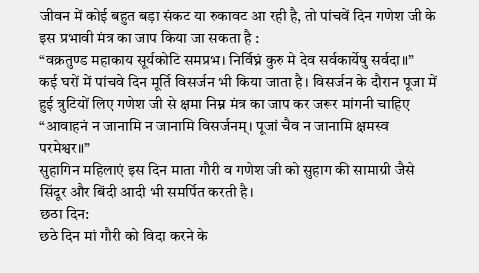जीवन में कोई बहुत बड़ा संकट या रुकावट आ रही है, तो पांचवें दिन गणेश जी के इस प्रभावी मंत्र का जाप किया जा सकता है :
“वक्रतुण्ड महाकाय सूर्यकोटि समप्रभ। निर्विघ्नं कुरु मे देव सर्वकार्येषु सर्वदा॥”
कई घरों में पांचवे दिन मूर्ति विसर्जन भी किया जाता है। विसर्जन के दौरान पूजा में हुई त्रुटियों लिए गणेश जी से क्षमा निम्न मंत्र का जाप कर जरूर मांगनी चाहिए
“आवाहनं न जानामि न जानामि विसर्जनम्। पूजां चैव न जानामि क्षमस्व परमेश्वर॥”
सुहागिन महिलाएं इस दिन माता गौरी व गणेश जी को सुहाग की सामाग्री जैसे सिंदूर और बिंदी आदी भी समर्पित करती है।
छठा दिन:
छठे दिन मां गौरी को विदा करने के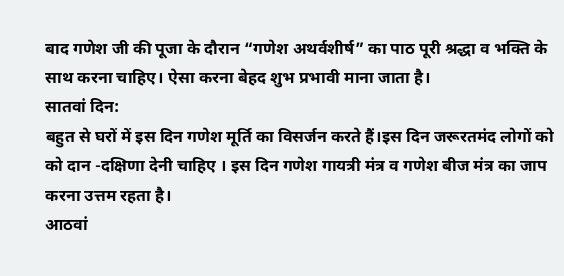बाद गणेश जी की पूजा के दौरान “गणेश अथर्वशीर्ष” का पाठ पूरी श्रद्धा व भक्ति के साथ करना चाहिए। ऐसा करना बेहद शुभ प्रभावी माना जाता है।
सातवां दिन:
बहुत से घरों में इस दिन गणेश मूर्ति का विसर्जन करते हैं।इस दिन जरूरतमंद लोगों को को दान -दक्षिणा देनी चाहिए । इस दिन गणेश गायत्री मंत्र व गणेश बीज मंत्र का जाप करना उत्तम रहता है।
आठवां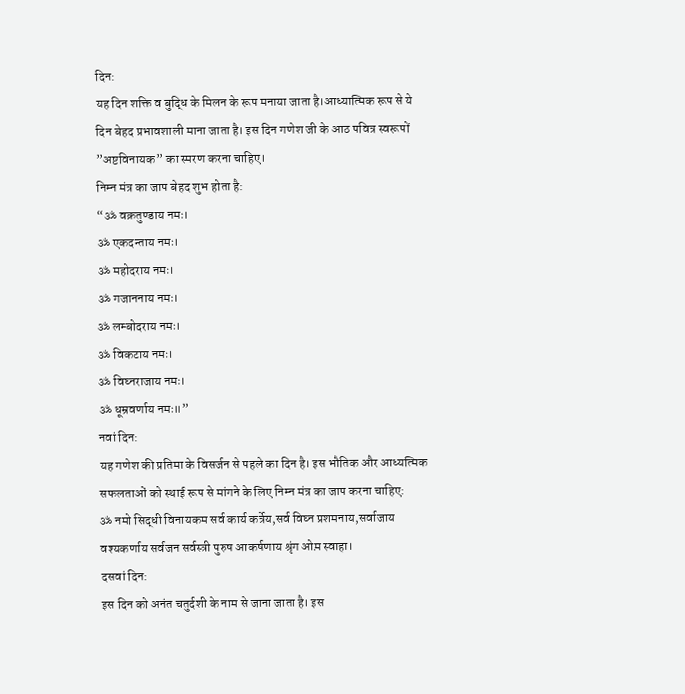दिन:
यह दिन शक्ति व बुद्धि के मिलन के रूप मनाया जाता है।आध्यात्मिक रूप से ये दिन बेहद प्रभावशाली माना जाता है। इस दिन गणेश जी के आठ पवित्र स्वरूपों ”अष्टविनायक” का स्मरण करना चाहिए।
निम्न मंत्र का जाप बेहद शुभ होता है:
“ॐ वक्रतुण्डाय नमः।
ॐ एकदन्ताय नमः।
ॐ महोदराय नमः।
ॐ गजाननाय नमः।
ॐ लम्बोदराय नमः।
ॐ विकटाय नमः।
ॐ विघ्नराजाय नमः।
ॐ धूम्रवर्णाय नमः॥”
नवां दिन:
यह गणेश की प्रतिमा के विसर्जन से पहले का दिन है। इस भौतिक और आध्यत्मिक सफलताओं को स्थाई रूप से मांगने के लिए निम्न मंत्र का जाप करना चाहिए:
ॐ नमो सिद्धी विनायकम सर्व कार्य कर्त्रेय,सर्व विघ्न प्रशमनाय,सर्वाजाय
वश्यकर्णाय सर्वजन सर्वस्त्री पुरुष आकर्षणाय श्रृंग ओम़ स्वाहा।
दसवां दिन:
इस दिन को अनंत चतुर्दशी के नाम से जाना जाता है। इस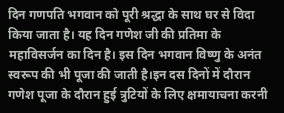दिन गणपति भगवान को पूरी श्रद्धा के साथ घर से विदा किया जाता है। यह दिन गणेश जी की प्रतिमा के महाविसर्जन का दिन है। इस दिन भगवान विष्णु के अनंत स्वरूप की भी पूजा की जाती है।इन दस दिनों में दौरान गणेश पूजा के दौरान हुई त्रुटियों के लिए क्षमायाचना करनी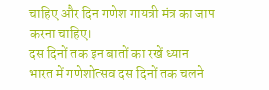चाहिए और दिन गणेश गायत्री मंत्र का जाप करना चाहिए।
दस दिनों तक इन बातों का रखें ध्यान
भारत में गणेशोत्सव दस दिनों तक चलने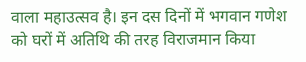वाला महाउत्सव है। इन दस दिनों में भगवान गणेश को घरों में अतिथि की तरह विराजमान किया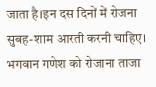जाता है।इन दस दिनों में रोजना सुबह-शाम आरती करनी चाहिए। भगवान गणेश को रोजाना ताजा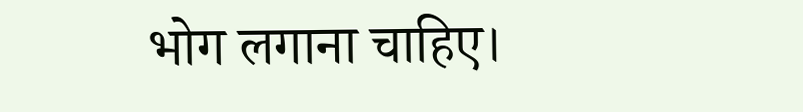भोग लगाना चाहिए।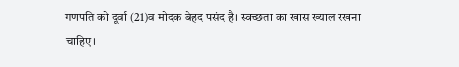गणपति को दूर्वा (21)व मोदक बेहद पसंद है। स्वच्छता का खास ख्याल रखना चाहिए।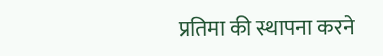प्रतिमा की स्थापना करने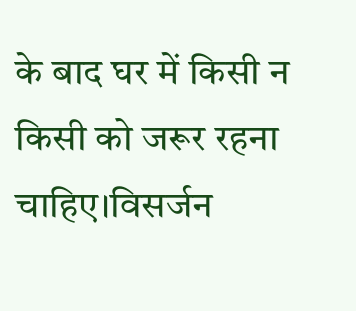के बाद घर में किसी न किसी को जरूर रहना चाहिए।विसर्जन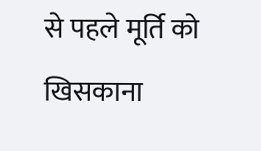से पहले मूर्ति को खिसकाना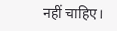नहीं चाहिए।